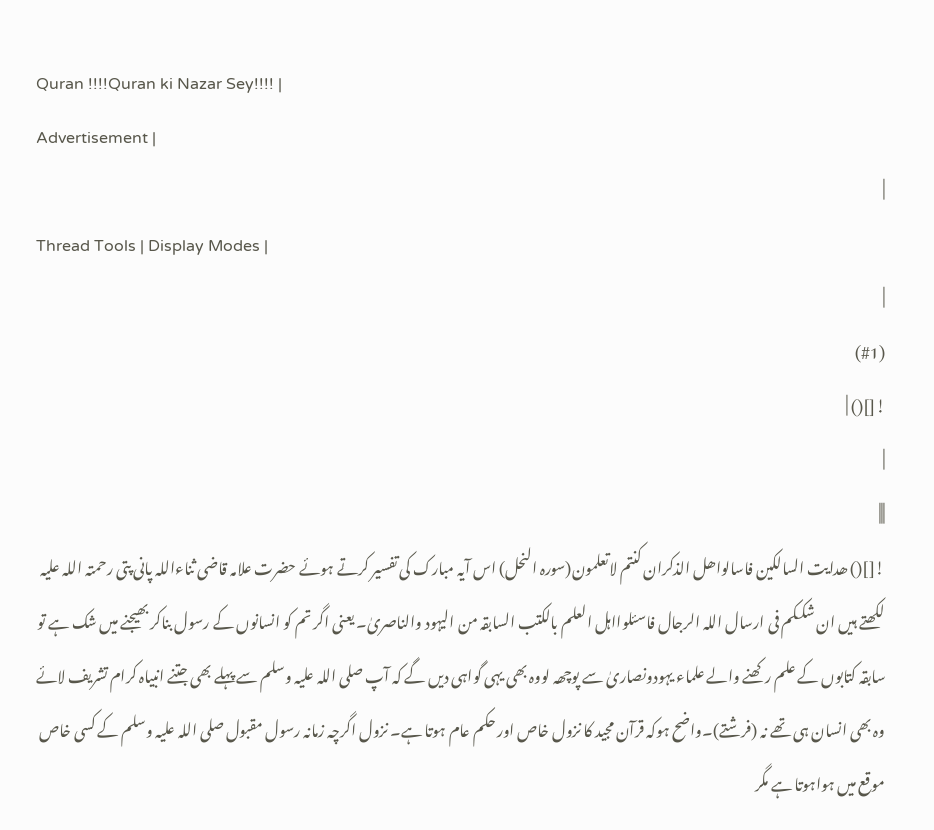Quran !!!!Quran ki Nazar Sey!!!! |
Advertisement |
|
Thread Tools | Display Modes |
|
(#1)
![]() |
|
|||
![]() ھدایت السالکین فاسالواھل الذکران کنتم لاتعلمون(سورہ النحل) اس آیہ مبارک کی تفسیر کرتے ہوئے حضرت علامہ قاضی ثناءاللہ پانی پتی رحمتہ اللہ علیہ لکھتے ہیں ان شککم فی ارسال اللہ الرجال فاسئلوااہل العلم بالکتب السابقہ من الیہود والناصریٰ۔ یعنی اگر تم کو انسانوں کے رسول بناکر بھیجنے میں شک ہے تو سابقہ کتابوں کے علم رکھنے والے علماء یہودونصاریٰ سے پوچھہ لووہ بھی یہی گواہی دیں گے کہ آپ صلی اللہ علیہ وسلم سے پہلے بھی جتنے انبیاہ کرام تشریف لائے وہ بھی انسان ہی تھے نہ (فرشتے)۔واضح ہوکہ قرآن مجید کا نزول خاص اور حکم عام ہوتا ہے۔ نزول اگرچہ زمانہ رسول مقبول صلی اللہ علیہ وسلم کے کسی خاص موقع میں ہواہوتا ہے مگر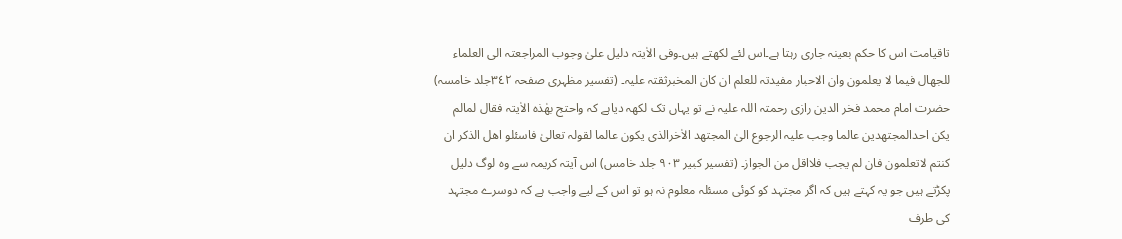تاقیامت اس کا حکم بعینہ جاری رہتا ہے۔اس لئے لکھتے ہیں۔وفی الاٰیتہ دلیل علیٰ وجوب المراجعتہ الی العلماء للجھال فیما لا یعلمون وان الاحبار مفیدتہ للعلم ان کان المخبرثقتہ علیہ۔ (تفسیر مظہری صفحہ ٣٤٢جلد خامسہ) حضرت امام محمد فخر الدین رازی رحمتہ اللہ علیہ نے تو یہاں تک لکھہ دیاہے کہ واحتج بھٰذہ الاٰیتہ فقال لمالم یکن احدالمجتھدین عالما وجب علیہ الرجوع الیٰ المجتھد الاٰخرالذی یکون عالما لقولہ تعالیٰ فاسئلو اھل الذکر ان کنتم لاتعلمون فان لم یجب فلااقل من الجواز۔ (تفسیر کبیر ٩٠٣ جلد خامس) اس آیتہ کریمہ سے وہ لوگ دلیل پکڑتے ہیں جو یہ کہتے ہیں کہ اگر مجتہد کو کوئی مسئلہ معلوم نہ ہو تو اس کے لیے واجب ہے کہ دوسرے مجتہد کی طرف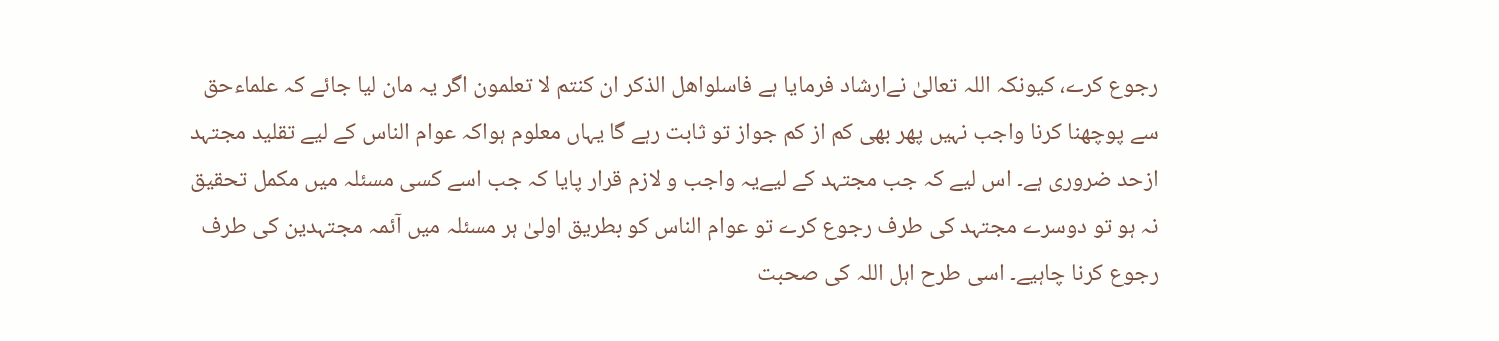رجوع کرے، کیونکہ اللہ تعالیٰ نےارشاد فرمایا ہے فاسلواھل الذکر ان کنتم لا تعلمون اگر یہ مان لیا جائے کہ علماءحق سے پوچھنا کرنا واجب نہیں پھر بھی کم از کم جواز تو ثابت رہے گا یہاں معلوم ہواکہ عوام الناس کے لیے تقلید مجتہد ازحد ضروری ہے۔ اس لیے کہ جب مجتہد کے لیےیہ واجب و لازم قرار پایا کہ جب اسے کسی مسئلہ میں مکمل تحقیق نہ ہو تو دوسرے مجتہد کی طرف رجوع کرے تو عوام الناس کو بطریق اولیٰ ہر مسئلہ میں آئمہ مجتہدین کی طرف رجوع کرنا چاہیے۔ اسی طرح اہل اللہ کی صحبت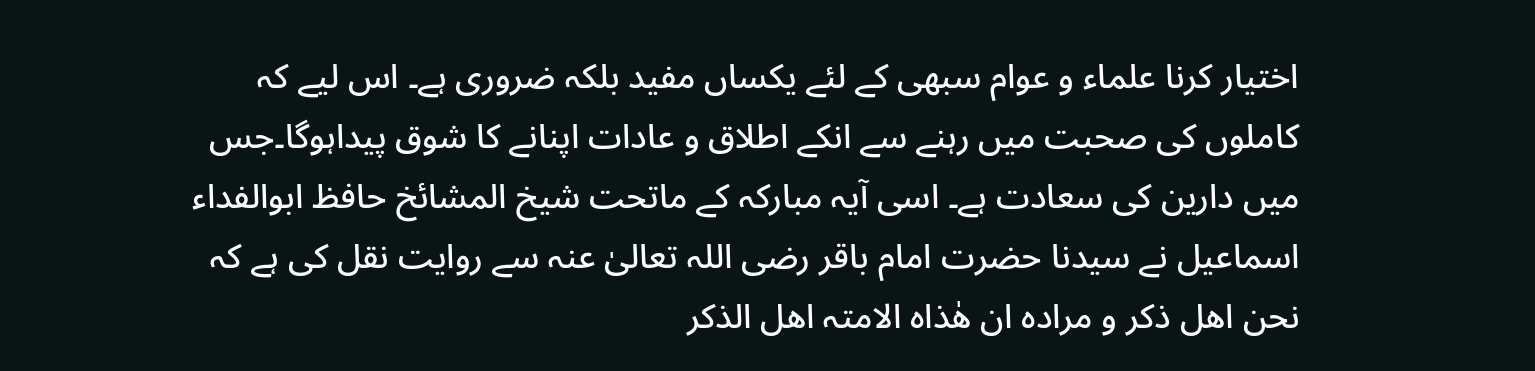اختیار کرنا علماء و عوام سبھی کے لئے یکساں مفید بلکہ ضروری ہے۔ اس لیے کہ کاملوں کی صحبت میں رہنے سے انکے اطلاق و عادات اپنانے کا شوق پیداہوگا۔جس میں دارین کی سعادت ہے۔ اسی آیہ مبارکہ کے ماتحت شیخ المشائخ حافظ ابوالفداء اسماعیل نے سیدنا حضرت امام باقر رضی اللہ تعالیٰ عنہ سے روایت نقل کی ہے کہ نحن اھل ذکر و مرادہ ان ھٰذاہ الامتہ اھل الذکر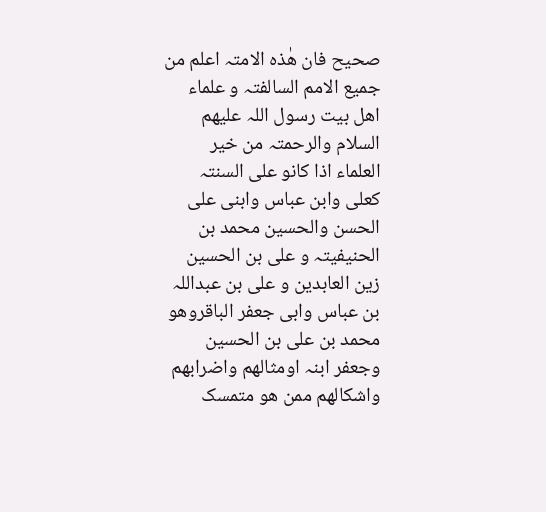صحیح فان ھٰذہ الامتہ اعلم من جمیع الامم السالفتہ و علماء اھل بیت رسول اللہ علیھم السلام والرحمتہ من خیر العلماء اذا کانو علی السنتہ کعلی وابن عباس وابنی علی الحسن والحسین محمد بن الحنیفیتہ و علی بن الحسین زین العابدین و علی بن عبداللہ بن عباس وابی جعفر الباقروھو محمد بن علی بن الحسین وجعفر ابنہ اومثالھم واضرابھم واشکالھم ممن ھو متمسک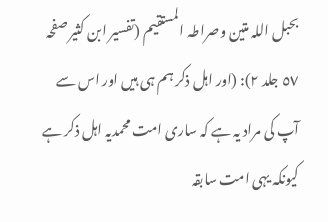بحبل اللہ متین وصراطہ المستقیم (تفسیر ابن کثیر صفحہ ٥٧ جلد ٢): (اور اہل ذکر ہم ہی ہیں اور اس سے آپ کی مراد یہ ہے کہ ساری امت محمدیہ اہل ذکر ہے کیونکہ یہی امت سابقہ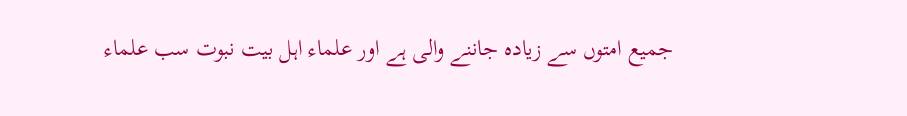جمیع امتوں سے زیادہ جاننے والی ہے اور علماء اہل بیت نبوت سب علماء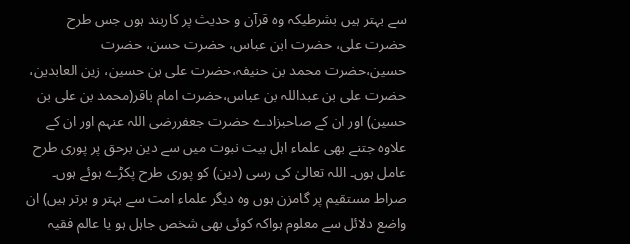سے بہتر ہیں بشرطیکہ وہ قرآن و حدیث پر کاربند ہوں جس طرح حضرت علی، حضرت ابن عباس، حضرت حسن، حضرت حسین،حضرت محمد بن حنیفہ،حضرت علی بن حسین، زین العابدین، حضرت علی بن عبداللہ بن عباس،حضرت امام باقر(محمد بن علی بن حسین) اور ان کے صاحبزادے حضرت جعفررضی اللہ عنہم اور ان کے علاوہ جتنے بھی علماء اہل بیت نبوت میں سے دین برحق پر پوری طرح عامل ہوں۔ اللہ تعالیٰ کی رسی (دین) کو پوری طرح پکڑے ہوئے ہوں۔ صراط مستقیم پر گامزن ہوں وہ دیگر علماء امت سے بہتر و برتر ہیں) ان واضع دلائل سے معلوم ہواکہ کوئی بھی شخص جاہل ہو یا عالم فقیہ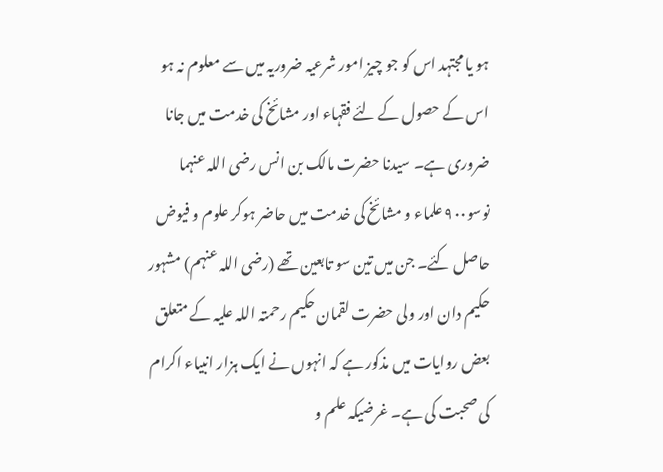ہو یا مجتہد اس کو جو چیز امور شرعیہ ضروریہ میں سے معلوم نہ ہو اس کے حصول کے لئے فقہاء اور مشائخ کی خدمت میں جانا ضروری ہے۔ سیدنا حضرت مالک بن انس رضی اللہ عنہما نوسو٩٠٠ علماء و مشائخ کی خدمت میں حاضر ہوکر علوم و فیوض حاصل کئے۔ جن میں تین سو تابعین تھے (رضی اللہ عنہم) مشہور حکیم دان اور ولی حضرت لقمان حکیم رحمتہ اللہ علیہ کے متعلق بعض روایات میں مذکور ہے کہ انہوں نے ایک ہزار انبیاء اکرام کی صحبت کی ہے۔ غرضیکہ علم و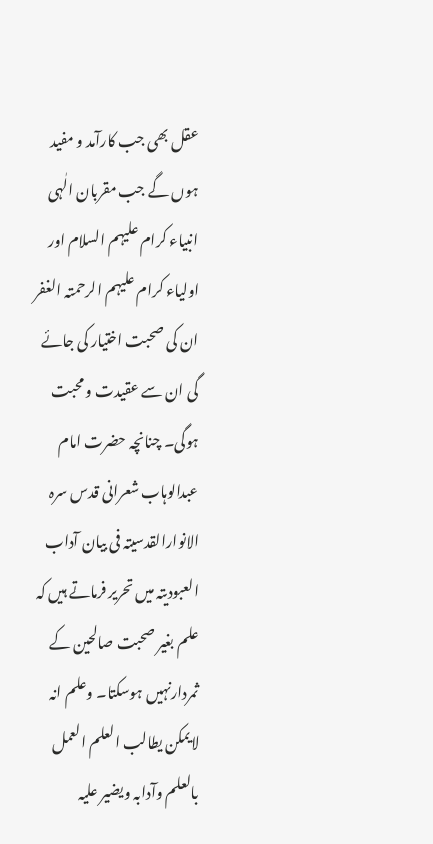عقل بھی جب کارآمد و مفید ہوں گے جب مقربان الٰہی انبیاء کرام علیہم السلام اور اولیاء کرام علیہم الرحمتہ الغفر ان کی صحبت اختیار کی جائے گی ان سے عقیدت و محبت ہوگی۔ چنانچہ حضرت امام عبدالوہاب شعرانی قدس سرہ الانوارالقدسیتہ فی بیان آداب العبودیتہ میں تحریر فرماتے ہیں کہ علم بغیر صحبت صالحین کے ثمردارنہیں ہوسکتا۔ وعلم انہ لایمکن یطالب العلم العمل بالعلم وآدابہ ویضیر علیہ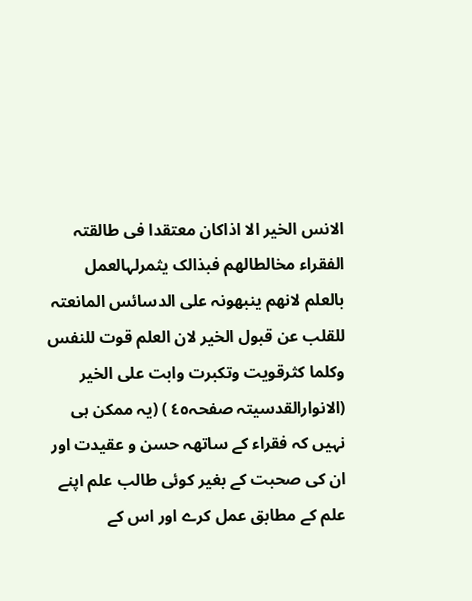الانس الخیر الا اذاکان معتقدا فی طالقتہ الفقراء مخالطالھم فبذالک یثمرلہالعمل بالعلم لانھم ینبھونہ علی الدسائس المانعتہ للقلب عن قبول الخیر لان العلم قوت للنفس وکلما کثرقویت وتکبرت وابت علی الخیر (الانوارالقدسیتہ صفحہ٤٥ ) (یہ ممکن ہی نہیں کہ فقراء کے ساتھہ حسن و عقیدت اور ان کی صحبت کے بغیر کوئی طالب علم اپنے علم کے مطابق عمل کرے اور اس کے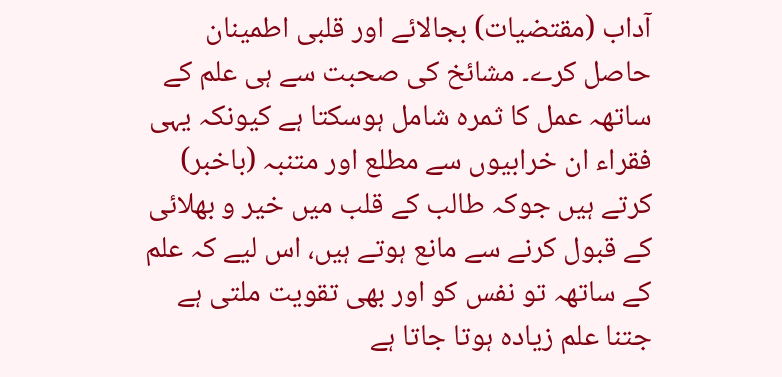آداب (مقتضیات) بجالائے اور قلبی اطمینان حاصل کرے۔ مشائخ کی صحبت سے ہی علم کے ساتھہ عمل کا ثمرہ شامل ہوسکتا ہے کیونکہ یہی فقراء ان خرابیوں سے مطلع اور متنبہ (باخبر) کرتے ہیں جوکہ طالب کے قلب میں خیر و بھلائی کے قبول کرنے سے مانع ہوتے ہیں، اس لیے کہ علم کے ساتھہ تو نفس کو اور بھی تقویت ملتی ہے جتنا علم زیادہ ہوتا جاتا ہے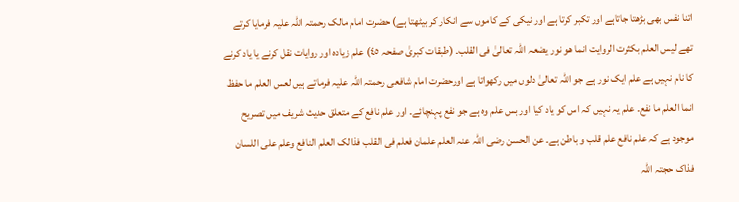اتنا نفس بھی بڑھتا جاتاہے اور تکبر کرتا ہے اور نیکی کے کاموں سے انکار کر بیٹھتا ہے) حضرت امام مالک رحمتہ اللہ علیہ فرمایا کرتے تھے لیس العلم بکثرت الروایت انما ھو نور یضعہ اللہ تعالیٰ فی القلب۔ (طبقات کبریٰ صفحہ ٤٥) علم زیادہ اور روایات نقل کرنے یا یاد کرنے کا نام نہیں ہے علم ایک نور ہے جو اللہ تعالیٰ دلوں میں رکھواتا ہے اورحضرت امام شافعی رحمتہ اللہ علیہ فرماتے ہیں لعس العلم ما حفظ انما العلم ما نفع۔ علم یہ نہیں کہ اس کو یاد کیا اور بس علم وہ ہے جو نفع پہنچائے۔ اور علم نافع کے متعلق حدیث شریف میں تصریح موجود ہے کہ علم نافع علم قلب و باطن ہے۔ عن الحسن رضی اللہ عنہ العلم علمان فعلم فی القلب فذالک العلم النافع وعلم علی اللسان فذاک حجتہ اللہ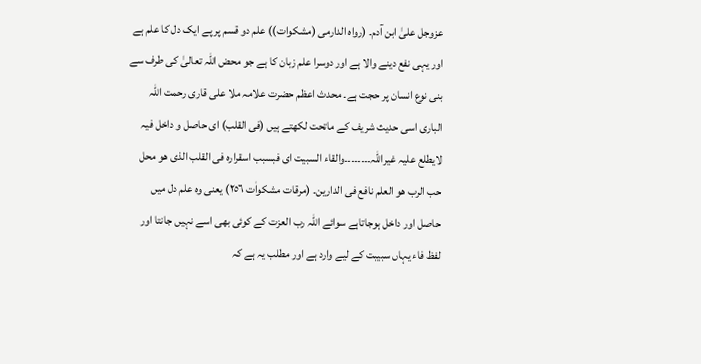عزوجل علیٰ ابن آدم۔ (رواہ الدارمی (مشکوات)) علم دو قسم پر پے ایک دل کا علم ہے اور یہی نفع دینے والا ہے اور دوسرا علم زبان کا ہے جو محض اللہ تعالیٰ کی طرف سے بنی نوع انسان پر حجت ہے۔ محدث اعظم حضرت علامہ ملا علی قاری رحمت اللہ الباری اسی حدیث شریف کے ماتحت لکھتے ہیں (فی القلب) ای حاصل و داخل فیہ لایطلع علیہ غیراللہ۔۔۔۔۔۔۔۔والقاء السبیت ای فبسبب اسقرارہ فی القلب الذی ھو محل حب الرب ھو العلم نافع فی الدارین۔ (مرقات مشکواٰت ٢٥٦) یعنی وہ علم دل میں حاصل اور داخل ہوجاتاہے سوائے اللہ رب العزت کے کوئی بھی اسے نہیں جانتا اور لفظ فاء یہاں سبیبت کے لیے وارد ہے اور مطلب یہ ہے کہ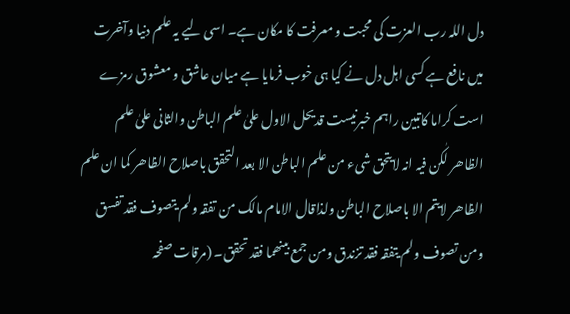دل اللہ رب العزت کی محبت و معرفت کا مکان ہے۔ اسی لیے یہ علم دنیا وآخرت میں نافع ہے کسی اہل دل نے کیا ہی خوب فرمایا ہے میان عاشق و معشوق رمزے است کراما کاتبین راہم خبرنیست قدیحل الاول علیٰ علم الباطن والثانی علیٰ علم الظاھر لٰکن فیہ انہ لایتحق شیء من علم الباطن الا بعد التحقق باصلاح الظاھر کما ان علم الظاھر لایتم الا باصلاح الباطن ولذاقال الامام مالک من تفقہ ولم یتصوف فقد تفسق ومن تصوف ولم یتفقہ فقد تزندق ومن جمع بینھما فقد تحقق۔ (مرقات صفحہ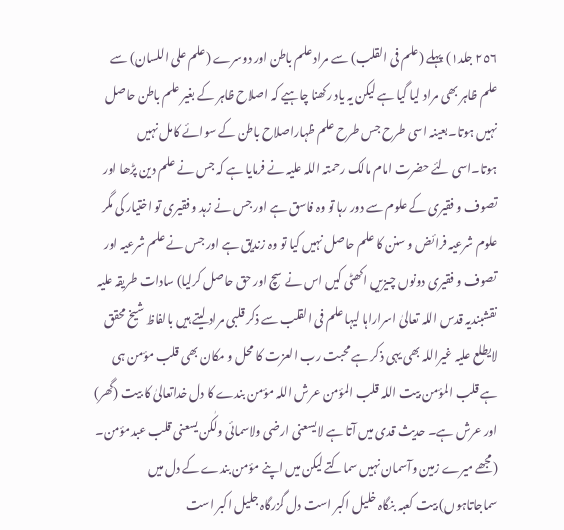٢٥٦ جلد١) پہلے (علم فی القلب) سے مراد علم باطن اور دوسرے (علم علی اللسان) سے علم ظاہر بھی مراد لیا گیا ہے لیکن یہ یاد رکھنا چاہیے کہ اصلاح ظاہر کے بغیر علم باطن حاصل نہیں ہوتا۔بعینہ اسی طرح جس طرح علم ظہاراصلاح باطن کے سوائے کامل نہیں ہوتا۔اسی لئے حضرت امام مالک رحمتہ اللہ علیہ نے فرمایا ہے کہ جس نے علم دین پڑھا اور تصوف و فقیری کے علوم سے دور رہا تو وہ فاسق ہے اور جس نے زہد و فقیری تو اختیار کی مگر علوم شرعیہ فرائض و سنن کا علم حاصل نہیں کیا تو وہ زندیق ہے اور جس نے علم شرعیہ اور تصوف و فقیری دونوں چیزیں اکھٹی کیں اس نے سچ اور حق حاصل کرلیا) سادات طریقہ علیہ نقشبندیہ قدس اللہ تعالیٰ اسراراہا لیہا علم فی القلب سے ذکر قلبی مراد لیتے ہیں بالفاظ شیخ محقق لایطلع علیہ غیراللہ بھی یہی ذکر ہے محبت رب العزت کا محل و مکان بھی قلب مؤمن ہی ہے قلب المؤمن بیت اللہ قلب المؤمن عرش اللہ مؤمن بندے کا دل خداتعالیٰ کا بیت (گھر) اور عرش ہے۔ حدیث قدی میں آتا ہے لایسعنی ارضی ولاسمائی ولٰکن یسعنی قلب عبدمؤمن۔ (مجھے میرے زمین وآسمان نہیں سماکتے لیکن میں اپنے مؤمن بندے کے دل میں سماجاتاہوں) بیت کعبہ بنگاہ خلیل اکبر است دل گزرگاہ جلیل اکبر است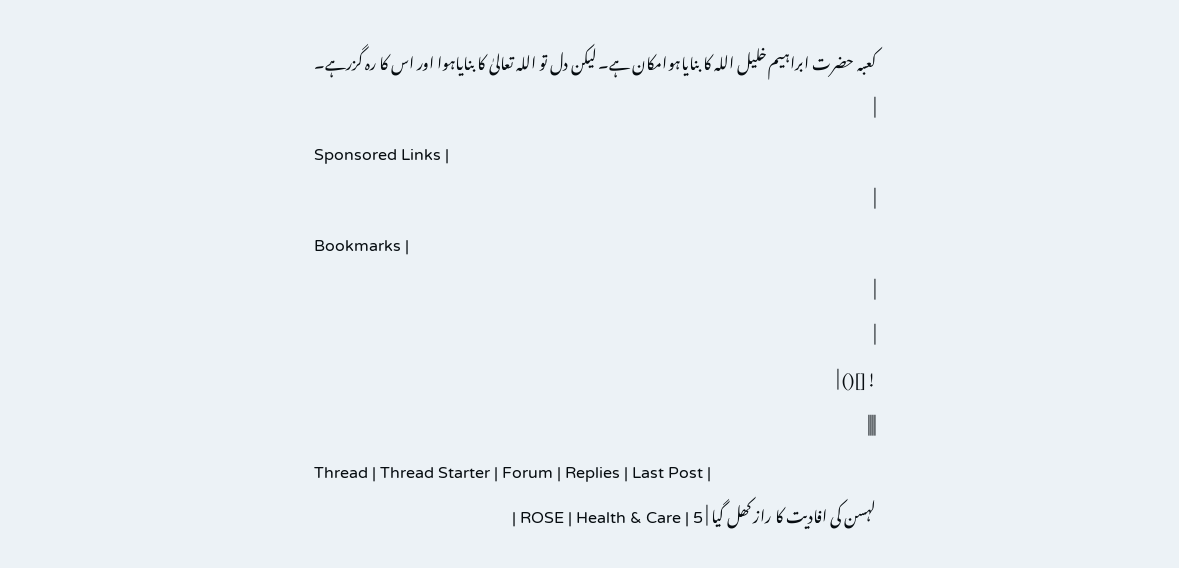کعبہ حضرت ابراہیم خلیل اللہ کا بنایاہوامکان ہے۔ لیکن دل تو اللہ تعالیٰ کا بنایاہوا اور اس کا رہ گزرہے۔
|
Sponsored Links |
|
Bookmarks |
|
|
![]() |
||||
Thread | Thread Starter | Forum | Replies | Last Post |
لہسن کی افادیت کا راز کھل گیا | ROSE | Health & Care | 5 |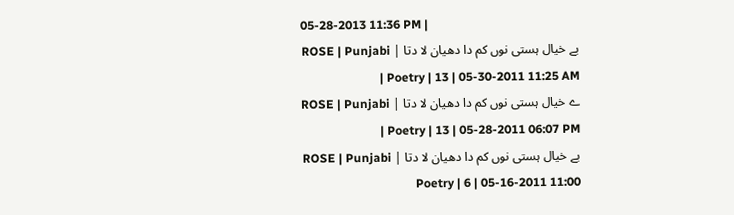05-28-2013 11:36 PM |
بے خیال ہستی نوں کم دا دھیان لا دتا | ROSE | Punjabi Poetry | 13 | 05-30-2011 11:25 AM |
ے خیال ہستی نوں کم دا دھیان لا دتا | ROSE | Punjabi Poetry | 13 | 05-28-2011 06:07 PM |
بے خیال ہستی نوں کم دا دھیان لا دتا | ROSE | Punjabi Poetry | 6 | 05-16-2011 11:00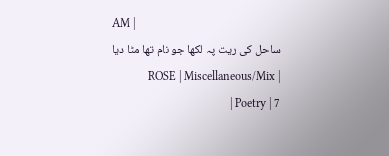AM |
ساحل کی ریت پہ لکھا جو نام تھا مٹا دیا | ROSE | Miscellaneous/Mix Poetry | 7 |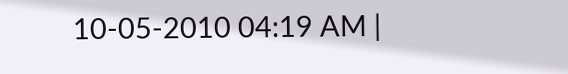10-05-2010 04:19 AM |